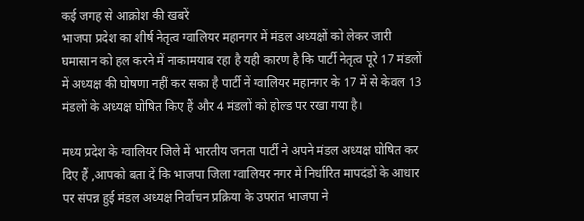कई जगह से आक्रोश की खबरें
भाजपा प्रदेश का शीर्ष नेतृत्व ग्वालियर महानगर में मंडल अध्यक्षों को लेकर जारी घमासान को हल करने में नाकामयाब रहा है यही कारण है कि पार्टी नेतृत्व पूरे 17 मंडलों में अध्यक्ष की घोषणा नहीं कर सका है पार्टी नें ग्वालियर महानगर के 17 में से केवल 13 मंडलों के अध्यक्ष घोषित किए हैं और 4 मंडलों को होल्ड पर रखा गया है।

मध्य प्रदेश के ग्वालियर जिले में भारतीय जनता पार्टी ने अपने मंडल अध्यक्ष घोषित कर दिए हैं ,आपको बता दें कि भाजपा जिला ग्वालियर नगर में निर्धारित मापदंडों के आधार पर संपन्न हुई मंडल अध्यक्ष निर्वाचन प्रक्रिया के उपरांत भाजपा ने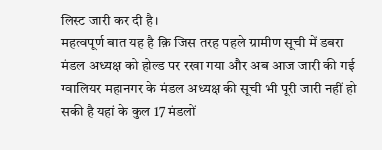लिस्ट जारी कर दी है।
महत्वपूर्ण बात यह है क़ि जिस तरह पहले ग्रामीण सूची में डबरा मंडल अध्यक्ष को होल्ड पर रखा गया और अब आज जारी की गई ग्वालियर महानगर के मंडल अध्यक्ष की सूची भी पूरी जारी नहीं हो सकी है यहां के कुल 17 मंडलों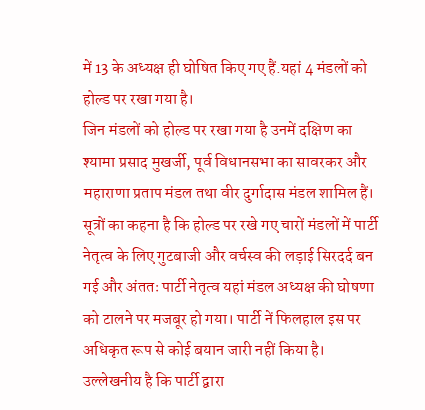में 13 के अध्यक्ष ही घोषित किए गए हैं.यहां 4 मंडलों को होल्ड पर रखा गया है।
जिन मंडलों को होल्ड पर रखा गया है उनमें दक्षिण का श्यामा प्रसाद मुखर्जी, पूर्व विधानसभा का सावरकर और महाराणा प्रताप मंडल तथा वीर दुर्गादास मंडल शामिल हैं।
सूत्रों का कहना है कि होल्ड पर रखे गए चारों मंडलों में पार्टी नेतृत्व के लिए गुटबाजी और वर्चस्व की लड़ाई सिरदर्द बन गई और अंततः पार्टी नेतृत्व यहां मंडल अध्यक्ष की घोषणा को टालने पर मजबूर हो गया। पार्टी नें फिलहाल इस पर अधिकृत रूप से कोई बयान जारी नहीं किया है।
उल्लेखनीय है कि पार्टी द्वारा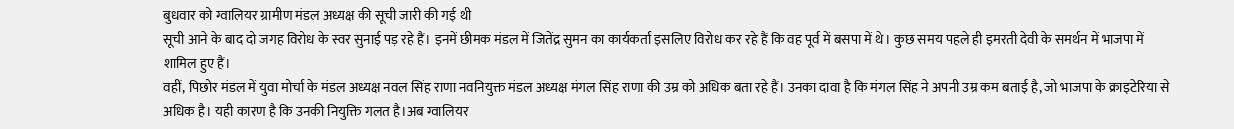बुधवार को ग्वालियर ग्रामीण मंडल अध्यक्ष की सूची जारी की गई थी
सूची आने के बाद दो जगह विरोध के स्वर सुनाई पड़ रहे हैं। इनमें छीमक मंडल में जितेंद्र सुमन का कार्यकर्ता इसलिए विरोध कर रहे हैं कि वह पूर्व में बसपा में थे। कुछ समय पहले ही इमरती देवी के समर्थन में भाजपा में शामिल हुए हैं।
वहीं, पिछोर मंडल में युवा मोर्चा के मंडल अध्यक्ष नवल सिंह राणा नवनियुक्त मंडल अध्यक्ष मंगल सिंह राणा की उम्र को अधिक बता रहे हैं। उनका दावा है कि मंगल सिंह ने अपनी उम्र कम बताई है, जो भाजपा के क्राइटेरिया से अधिक है। यही कारण है कि उनकी नियुक्ति गलत है।अब ग्वालियर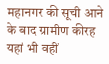महानगर की सूची आने के बाद ग्रामीण कीरह यहां भी वहीं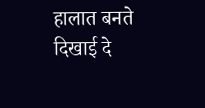हालात बनते दिखाई दे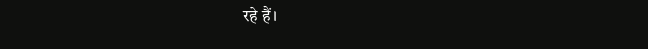रहे हैं।